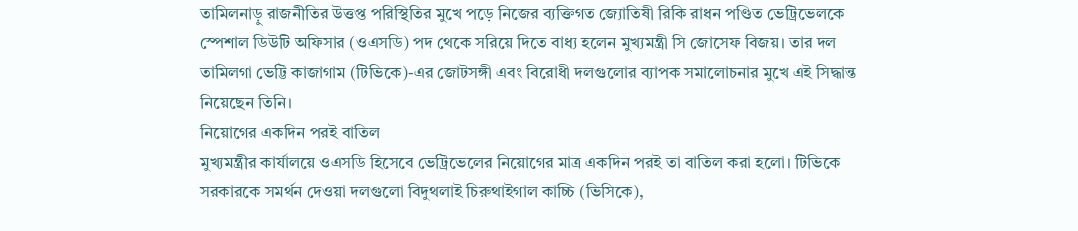তামিলনাড়ু রাজনীতির উত্তপ্ত পরিস্থিতির মুখে পড়ে নিজের ব্যক্তিগত জ্যোতিষী রিকি রাধন পণ্ডিত ভেট্রিভেলকে স্পেশাল ডিউটি অফিসার (ওএসডি) পদ থেকে সরিয়ে দিতে বাধ্য হলেন মুখ্যমন্ত্রী সি জোসেফ বিজয়। তার দল তামিলগা ভেট্টি কাজাগাম (টিভিকে)-এর জোটসঙ্গী এবং বিরোধী দলগুলোর ব্যাপক সমালোচনার মুখে এই সিদ্ধান্ত নিয়েছেন তিনি।
নিয়োগের একদিন পরই বাতিল
মুখ্যমন্ত্রীর কার্যালয়ে ওএসডি হিসেবে ভেট্রিভেলের নিয়োগের মাত্র একদিন পরই তা বাতিল করা হলো। টিভিকে সরকারকে সমর্থন দেওয়া দলগুলো বিদুথলাই চিরুথাইগাল কাচ্চি (ভিসিকে),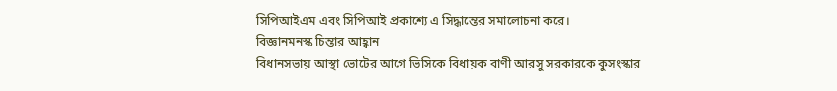সিপিআইএম এবং সিপিআই প্রকাশ্যে এ সিদ্ধান্তের সমালোচনা করে।
বিজ্ঞানমনস্ক চিন্তার আহ্বান
বিধানসভায় আস্থা ভোটের আগে ভিসিকে বিধায়ক বাণী আরসু সরকারকে কুসংস্কার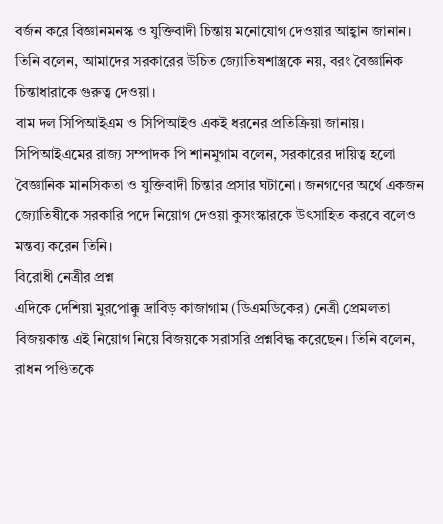বর্জন করে বিজ্ঞানমনস্ক ও যুক্তিবাদী চিন্তায় মনোযোগ দেওয়ার আহ্বান জানান। তিনি বলেন, আমাদের সরকারের উচিত জ্যোতিষশাস্ত্রকে নয়, বরং বৈজ্ঞানিক চিন্তাধারাকে গুরুত্ব দেওয়া।
বাম দল সিপিআইএম ও সিপিআইও একই ধরনের প্রতিক্রিয়া জানায়। সিপিআইএমের রাজ্য সম্পাদক পি শানমুগাম বলেন, সরকারের দায়িত্ব হলো বৈজ্ঞানিক মানসিকতা ও যুক্তিবাদী চিন্তার প্রসার ঘটানো। জনগণের অর্থে একজন জ্যোতিষীকে সরকারি পদে নিয়োগ দেওয়া কুসংস্কারকে উৎসাহিত করবে বলেও মন্তব্য করেন তিনি।
বিরোধী নেত্রীর প্রশ্ন
এদিকে দেশিয়া মুরপোক্কু দ্রাবিড় কাজাগাম (ডিএমডিকের) নেত্রী প্রেমলতা বিজয়কান্ত এই নিয়োগ নিয়ে বিজয়কে সরাসরি প্রশ্নবিদ্ধ করেছেন। তিনি বলেন, রাধন পণ্ডিতকে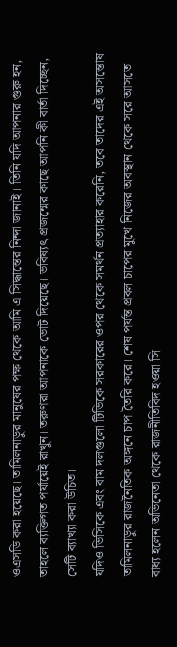ওএসডি করা হয়েছে। তামিলনাড়ুর মানুষের পক্ষ থেকে আমি এ সিদ্ধান্তের নিন্দা জানাই। তিনি যদি আপনার গুরু হন, তাহলে ব্যক্তিগত পর্যায়েই রাখুন। তরুণরা আপনাকে ভোট দিয়েছে। ভবিষ্যৎ প্রজন্মের কাছে আপনি কী বার্তা দিচ্ছেন, সেটি ব্যাখ্যা করা উচিত।
যদিও ভিসিকে এবং বাম দলগুলো টিভিকে সরকারের ওপর থেকে সমর্থন প্রত্যাহার করেনি, তবে তাদের এই অসন্তোষ তামিলনাড়ুর রাজনৈতিক অঙ্গনে চাপ তৈরি করে। শেষ পর্যন্ত প্রবল চাপের মুখে নিজের অবস্থান থেকে সরে আসতে বাধ্য হলেন অভিনেতা থেকে রাজনীতিবিদ হওয়া সি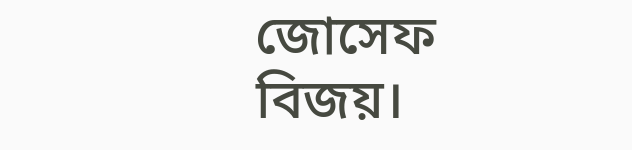জোসেফ বিজয়।